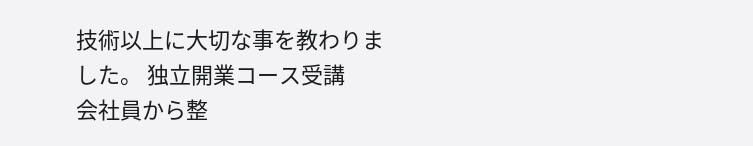技術以上に大切な事を教わりました。 独立開業コース受講
会社員から整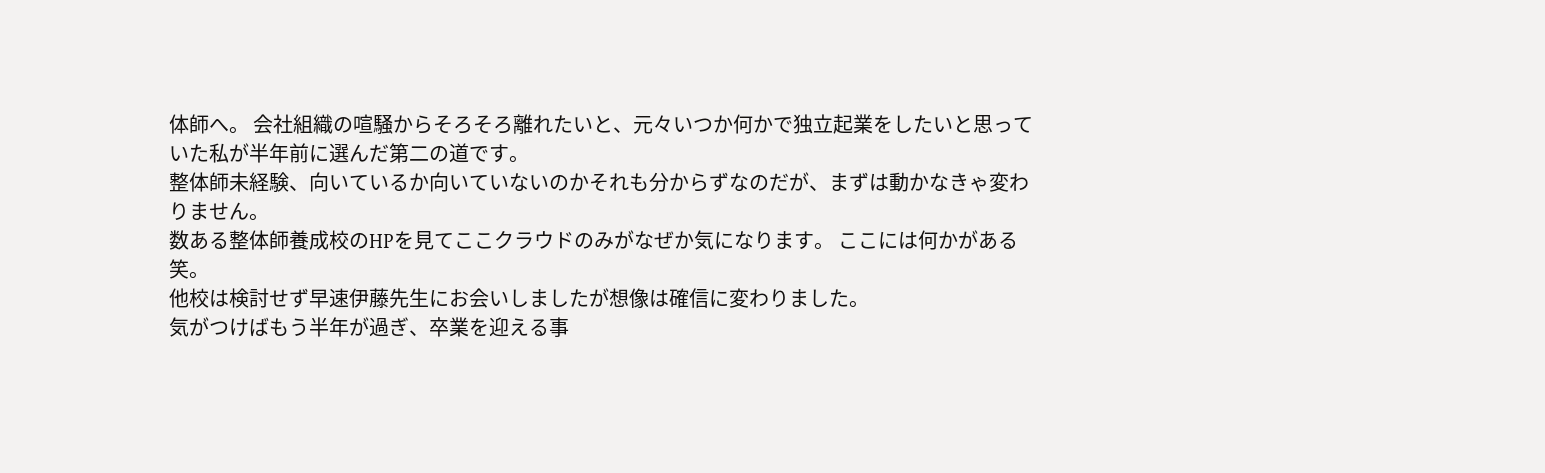体師へ。 会社組織の喧騒からそろそろ離れたいと、元々いつか何かで独立起業をしたいと思っていた私が半年前に選んだ第二の道です。
整体師未経験、向いているか向いていないのかそれも分からずなのだが、まずは動かなきゃ変わりません。
数ある整体師養成校のHPを見てここクラウドのみがなぜか気になります。 ここには何かがある 笑。
他校は検討せず早速伊藤先生にお会いしましたが想像は確信に変わりました。
気がつけばもう半年が過ぎ、卒業を迎える事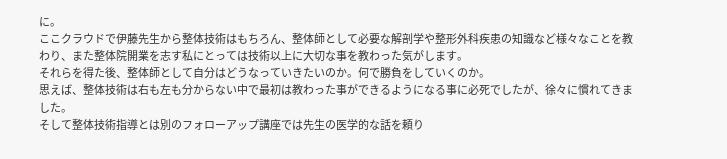に。
ここクラウドで伊藤先生から整体技術はもちろん、整体師として必要な解剖学や整形外科疾患の知識など様々なことを教わり、また整体院開業を志す私にとっては技術以上に大切な事を教わった気がします。
それらを得た後、整体師として自分はどうなっていきたいのか。何で勝負をしていくのか。
思えば、整体技術は右も左も分からない中で最初は教わった事ができるようになる事に必死でしたが、徐々に慣れてきました。
そして整体技術指導とは別のフォローアップ講座では先生の医学的な話を頼り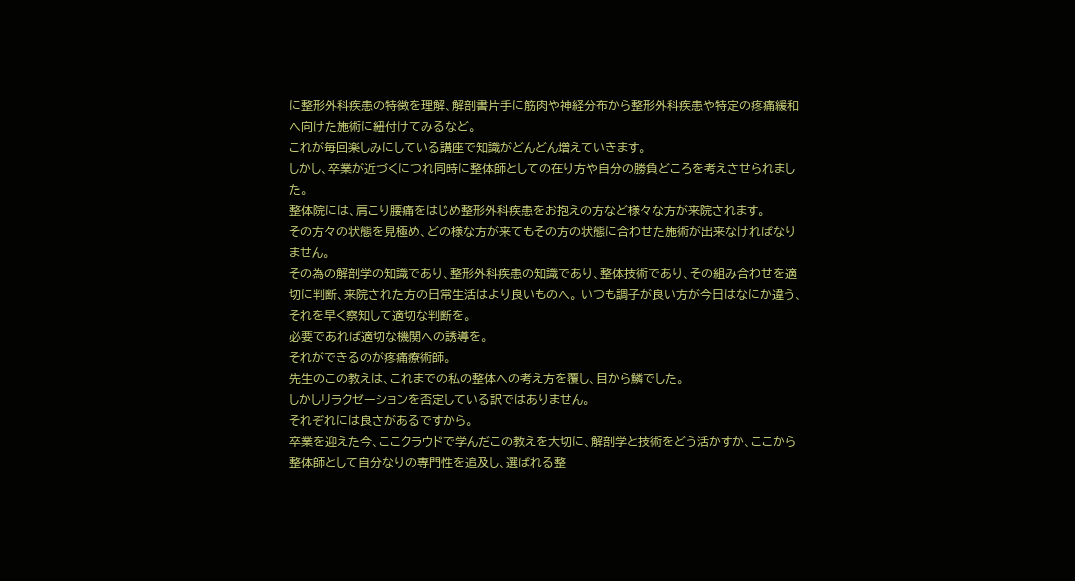に整形外科疾患の特徴を理解、解剖書片手に筋肉や神経分布から整形外科疾患や特定の疼痛緩和へ向けた施術に紐付けてみるなど。
これが毎回楽しみにしている講座で知識がどんどん増えていきます。
しかし、卒業が近づくにつれ同時に整体師としての在り方や自分の勝負どころを考えさせられました。
整体院には、肩こり腰痛をはじめ整形外科疾患をお抱えの方など様々な方が来院されます。
その方々の状態を見極め、どの様な方が来てもその方の状態に合わせた施術が出来なければなりません。
その為の解剖学の知識であり、整形外科疾患の知識であり、整体技術であり、その組み合わせを適切に判断、来院された方の日常生活はより良いものへ。 いつも調子が良い方が今日はなにか違う、それを早く察知して適切な判断を。
必要であれば適切な機関への誘導を。
それができるのが疼痛療術師。
先生のこの教えは、これまでの私の整体への考え方を覆し、目から鱗でした。
しかしリラクゼーションを否定している訳ではありません。
それぞれには良さがあるですから。
卒業を迎えた今、ここクラウドで学んだこの教えを大切に、解剖学と技術をどう活かすか、ここから整体師として自分なりの専門性を追及し、選ばれる整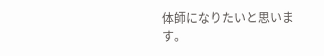体師になりたいと思います。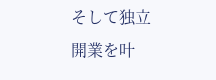そして独立開業を叶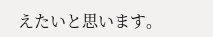えたいと思います。